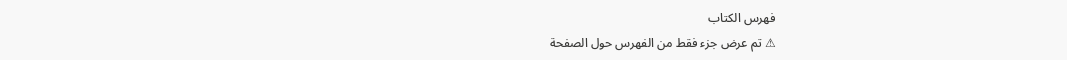فهرس الكتاب
⚠ تم عرض جزء فقط من الفهرس حول الصفحة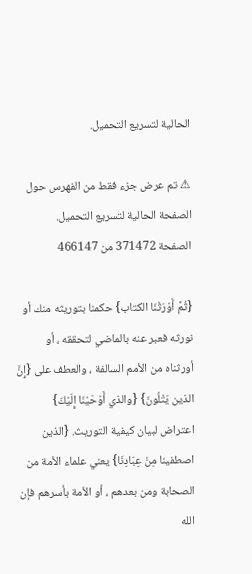الحالية لتسريع التحميل.

⚠ تم عرض جزء فقط من الفهرس حول الصفحة الحالية لتسريع التحميل.
الصفحة 371472 من 466147

{ثُمَّ أَوْرَثْنَا الكتاب} حكمنا بتوريثه منك أو نورثه فعبر عنه بالماضي لتحققه ، أو أورثناه من الأمم السالفة ، والعطف على {إِنَّ الذين يَتْلُونَ} {والذي أَوْحَيْنَا إِلَيْكَ} اعتراض لبيان كيفية التوريث. {الذين اصطفينا مِنْ عِبَادِنَا} يعني علماء الأمة من الصحابة ومن بعدهم ، أو الأمة بأسرهم فإن الله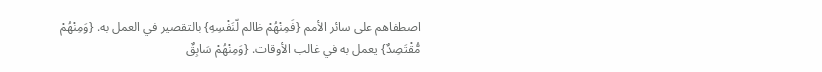اصطفاهم على سائر الأمم {فَمِنْهُمْ ظالم لّنَفْسِهِ} بالتقصير في العمل به. {وَمِنْهُمْ مُّقْتَصِدٌ} يعمل به في غالب الأوقات. {وَمِنْهُمْ سَابِقٌ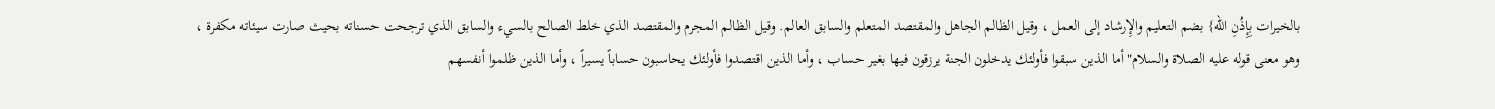بالخيرات بِإِذُنِ الله} بضم التعليم والإِرشاد إلى العمل ، وقيل الظالم الجاهل والمقتصد المتعلم والسابق العالم. وقيل الظالم المجرم والمقتصد الذي خلط الصالح بالسيء والسابق الذي ترجحت حسناته بحيث صارت سيئاته مكفرة ، وهو معنى قوله عليه الصلاة والسلام"أما الذين سبقوا فأولئك يدخلون الجنة يرزقون فيها بغير حساب ، وأما الذين اقتصدوا فأولئك يحاسبون حساباً يسيراً ، وأما الذين ظلموا أنفسهم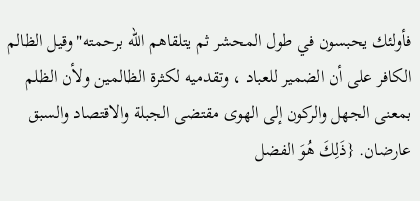فأولئك يحبسون في طول المحشر ثم يتلقاهم الله برحمته"وقيل الظالم الكافر على أن الضمير للعباد ، وتقدميه لكثرة الظالمين ولأن الظلم بمعنى الجهل والركون إلى الهوى مقتضى الجبلة والاقتصاد والسبق عارضان. {ذَلِكَ هُوَ الفضل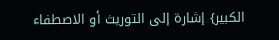الكبير} إشارة إلى التوريث أو الاصطفاء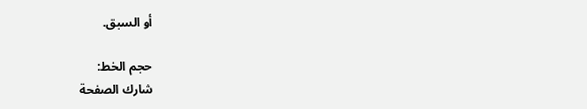أو السبق.

حجم الخط:
شارك الصفحة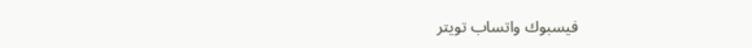فيسبوك واتساب تويتر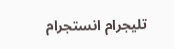تليجرام انستجرام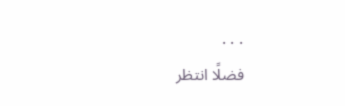. . .
فضلًا انتظر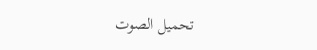تحميل الصوت